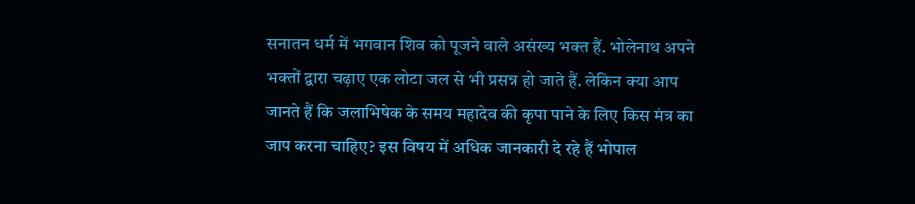सनातन धर्म में भगवान शिव को पूजने वाले असंख्य भक्त हैं. भोलेनाथ अपने भक्तों द्वारा चढ़ाए एक लोटा जल से भी प्रसन्न हो जाते हैं. लेकिन क्या आप जानते हैं कि जलाभिषेक के समय महादेव की कृपा पाने के लिए किस मंत्र का जाप करना चाहिए? इस विषय में अधिक जानकारी दे रहे हैं भोपाल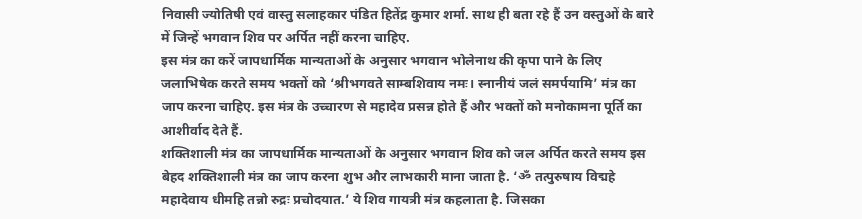निवासी ज्योतिषी एवं वास्तु सलाहकार पंडित हितेंद्र कुमार शर्मा. साथ ही बता रहे हैं उन वस्तुओं के बारे में जिन्हें भगवान शिव पर अर्पित नहीं करना चाहिए.
इस मंत्र का करें जापधार्मिक मान्यताओं के अनुसार भगवान भोलेनाथ की कृपा पाने के लिए जलाभिषेक करते समय भक्तों को ‘श्रीभगवते साम्बशिवाय नमः। स्नानीयं जलं समर्पयामि’ मंत्र का जाप करना चाहिए. इस मंत्र के उच्चारण से महादेव प्रसन्न होते हैं और भक्तों को मनोकामना पूर्ति का आशीर्वाद देते हैं.
शक्तिशाली मंत्र का जापधार्मिक मान्यताओं के अनुसार भगवान शिव को जल अर्पित करते समय इस बेहद शक्तिशाली मंत्र का जाप करना शुभ और लाभकारी माना जाता है. ‘ॐ तत्पुरुषाय विद्महे महादेवाय धीमहि तन्नो रुद्रः प्रचोदयात.’ ये शिव गायत्री मंत्र कहलाता है. जिसका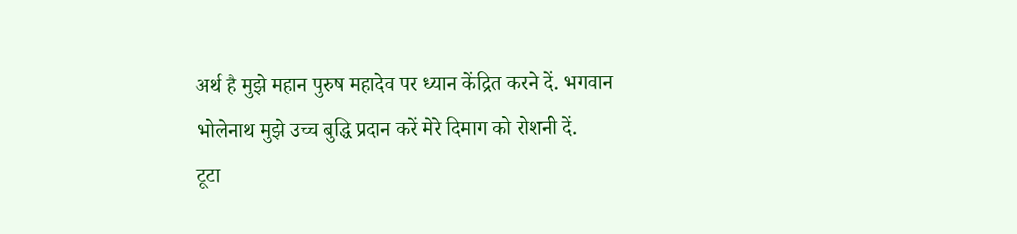अर्थ है मुझे महान पुरुष महादेव पर ध्यान केंद्रित करने दें. भगवान भोलेनाथ मुझे उच्च बुद्धि प्रदान करें मेरे दिमाग को रोशनी दें.
टूटा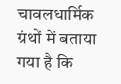चावलधार्मिक ग्रंथों में बताया गया है कि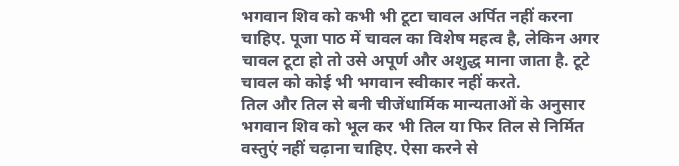भगवान शिव को कभी भी टूटा चावल अर्पित नहीं करना चाहिए. पूजा पाठ में चावल का विशेष महत्व है, लेकिन अगर चावल टूटा हो तो उसे अपूर्ण और अशुद्ध माना जाता है. टूटे चावल को कोई भी भगवान स्वीकार नहीं करते.
तिल और तिल से बनी चीजेंधार्मिक मान्यताओं के अनुसार भगवान शिव को भूल कर भी तिल या फिर तिल से निर्मित वस्तुएं नहीं चढ़ाना चाहिए. ऐसा करने से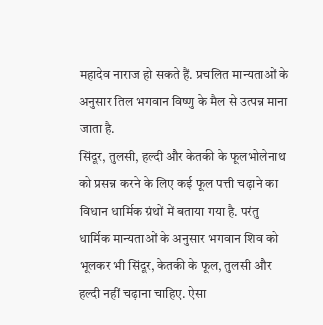महादेव नाराज हो सकते हैं. प्रचलित मान्यताओं के अनुसार तिल भगवान विष्णु के मैल से उत्पन्न माना जाता है.
सिंदूर, तुलसी, हल्दी और केतकी के फूलभोलेनाथ को प्रसन्न करने के लिए कई फूल पत्ती चढ़ाने का विधान धार्मिक ग्रंथों में बताया गया है. परंतु धार्मिक मान्यताओं के अनुसार भगवान शिव को भूलकर भी सिंदूर, केतकी के फूल, तुलसी और हल्दी नहीं चढ़ाना चाहिए. ऐसा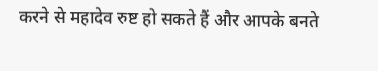करने से महादेव रुष्ट हो सकते हैं और आपके बनते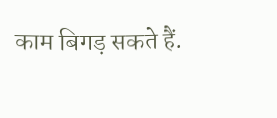काम बिगड़ सकते हैं.